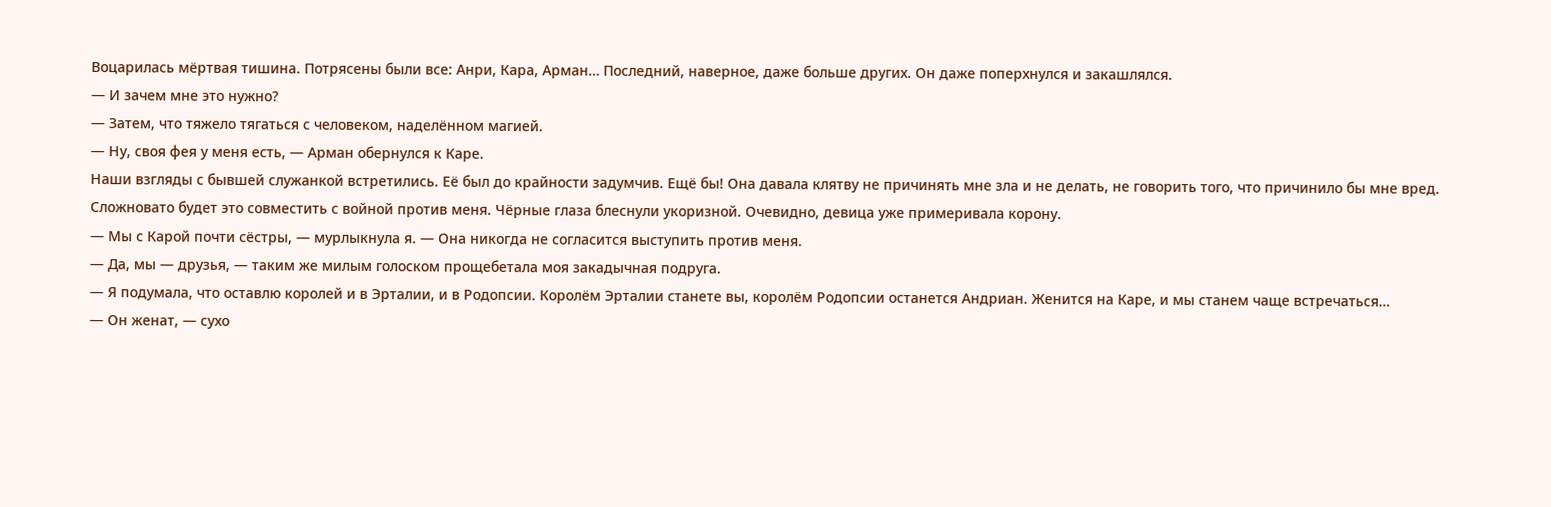Воцарилась мёртвая тишина. Потрясены были все: Анри, Кара, Арман… Последний, наверное, даже больше других. Он даже поперхнулся и закашлялся.
— И зачем мне это нужно?
— Затем, что тяжело тягаться с человеком, наделённом магией.
— Ну, своя фея у меня есть, — Арман обернулся к Каре.
Наши взгляды с бывшей служанкой встретились. Её был до крайности задумчив. Ещё бы! Она давала клятву не причинять мне зла и не делать, не говорить того, что причинило бы мне вред. Сложновато будет это совместить с войной против меня. Чёрные глаза блеснули укоризной. Очевидно, девица уже примеривала корону.
— Мы с Карой почти сёстры, — мурлыкнула я. — Она никогда не согласится выступить против меня.
— Да, мы — друзья, — таким же милым голоском прощебетала моя закадычная подруга.
— Я подумала, что оставлю королей и в Эрталии, и в Родопсии. Королём Эрталии станете вы, королём Родопсии останется Андриан. Женится на Каре, и мы станем чаще встречаться…
— Он женат, — сухо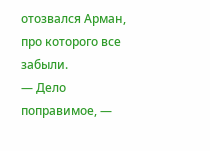отозвался Арман, про которого все забыли.
— Дело поправимое, —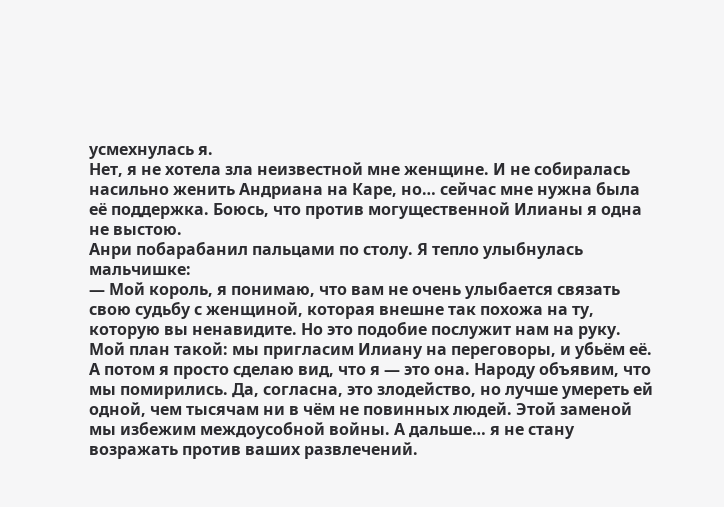усмехнулась я.
Нет, я не хотела зла неизвестной мне женщине. И не собиралась насильно женить Андриана на Каре, но… сейчас мне нужна была её поддержка. Боюсь, что против могущественной Илианы я одна не выстою.
Анри побарабанил пальцами по столу. Я тепло улыбнулась мальчишке:
— Мой король, я понимаю, что вам не очень улыбается связать свою судьбу с женщиной, которая внешне так похожа на ту, которую вы ненавидите. Но это подобие послужит нам на руку. Мой план такой: мы пригласим Илиану на переговоры, и убьём её. А потом я просто сделаю вид, что я — это она. Народу объявим, что мы помирились. Да, согласна, это злодейство, но лучше умереть ей одной, чем тысячам ни в чём не повинных людей. Этой заменой мы избежим междоусобной войны. А дальше… я не стану возражать против ваших развлечений.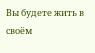Вы будете жить в своём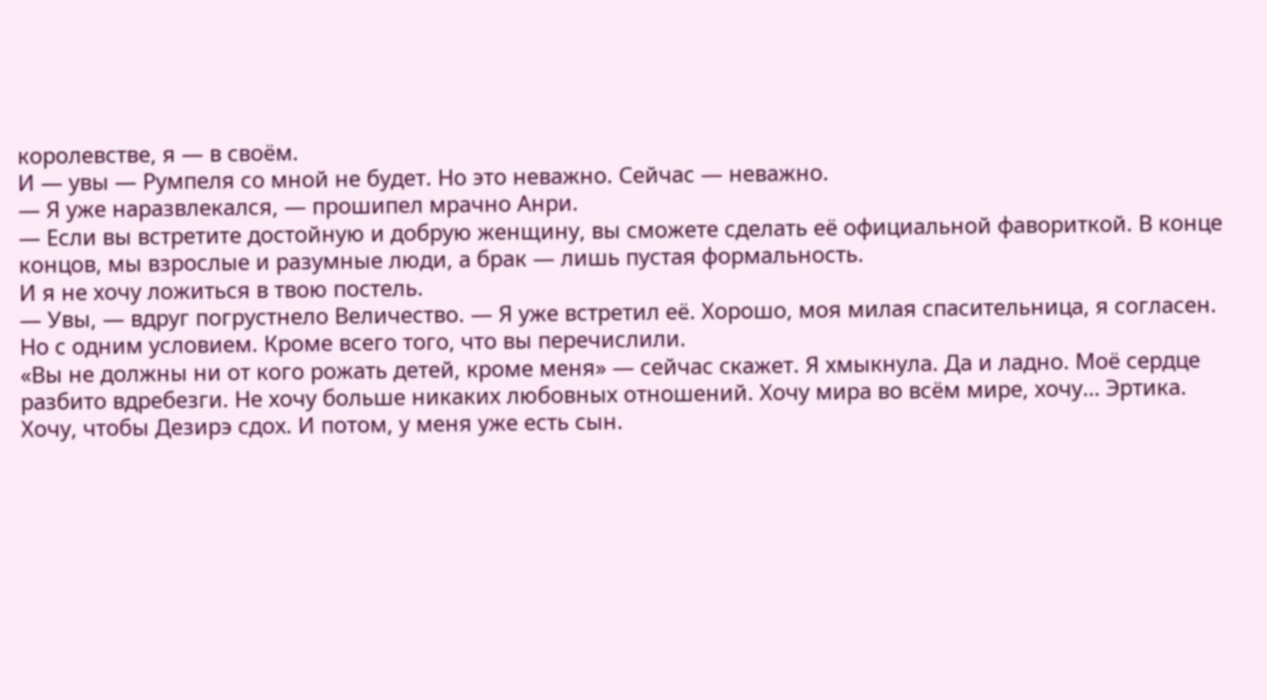королевстве, я — в своём.
И — увы — Румпеля со мной не будет. Но это неважно. Сейчас — неважно.
— Я уже наразвлекался, — прошипел мрачно Анри.
— Если вы встретите достойную и добрую женщину, вы сможете сделать её официальной фавориткой. В конце концов, мы взрослые и разумные люди, а брак — лишь пустая формальность.
И я не хочу ложиться в твою постель.
— Увы, — вдруг погрустнело Величество. — Я уже встретил её. Хорошо, моя милая спасительница, я согласен. Но с одним условием. Кроме всего того, что вы перечислили.
«Вы не должны ни от кого рожать детей, кроме меня» — сейчас скажет. Я хмыкнула. Да и ладно. Моё сердце разбито вдребезги. Не хочу больше никаких любовных отношений. Хочу мира во всём мире, хочу… Эртика. Хочу, чтобы Дезирэ сдох. И потом, у меня уже есть сын.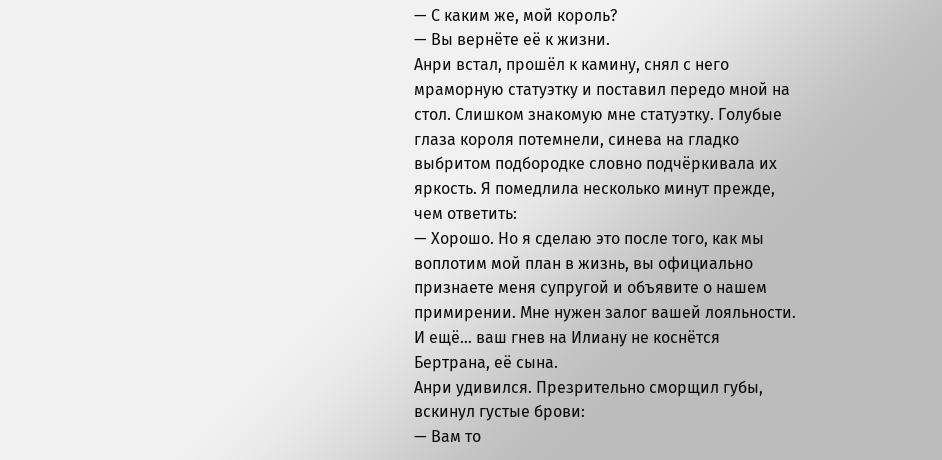— С каким же, мой король?
— Вы вернёте её к жизни.
Анри встал, прошёл к камину, снял с него мраморную статуэтку и поставил передо мной на стол. Слишком знакомую мне статуэтку. Голубые глаза короля потемнели, синева на гладко выбритом подбородке словно подчёркивала их яркость. Я помедлила несколько минут прежде, чем ответить:
— Хорошо. Но я сделаю это после того, как мы воплотим мой план в жизнь, вы официально признаете меня супругой и объявите о нашем примирении. Мне нужен залог вашей лояльности. И ещё… ваш гнев на Илиану не коснётся Бертрана, её сына.
Анри удивился. Презрительно сморщил губы, вскинул густые брови:
— Вам то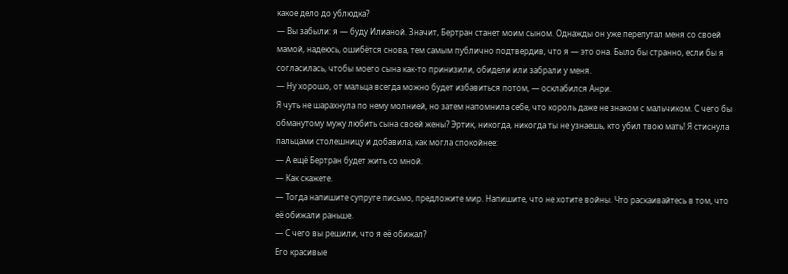какое дело до ублюдка?
— Вы забыли: я — буду Илианой. Значит, Бертран станет моим сыном. Однажды он уже перепутал меня со своей мамой, надеюсь, ошибётся снова, тем самым публично подтвердив, что я — это она. Было бы странно, если бы я согласилась, чтобы моего сына как-то принизили, обидели или забрали у меня.
— Ну хорошо, от мальца всегда можно будет избавиться потом, — осклабился Анри.
Я чуть не шарахнула по нему молнией, но затем напомнила себе, что король даже не знаком с мальчиком. С чего бы обманутому мужу любить сына своей жены? Эртик, никогда, никогда ты не узнаешь, кто убил твою мать! Я стиснула пальцами столешницу и добавила, как могла спокойнее:
— А ещё Бертран будет жить со мной.
— Как скажете.
— Тогда напишите супруге письмо, предложите мир. Напишите, что не хотите войны. Что раскаивайтесь в том, что её обижали раньше.
— С чего вы решили, что я её обижал?
Его красивые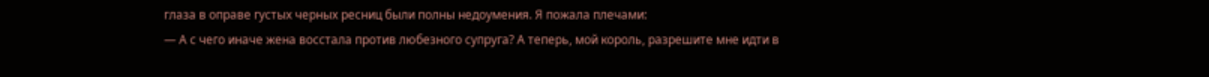глаза в оправе густых черных ресниц были полны недоумения. Я пожала плечами:
— А с чего иначе жена восстала против любезного супруга? А теперь, мой король, разрешите мне идти в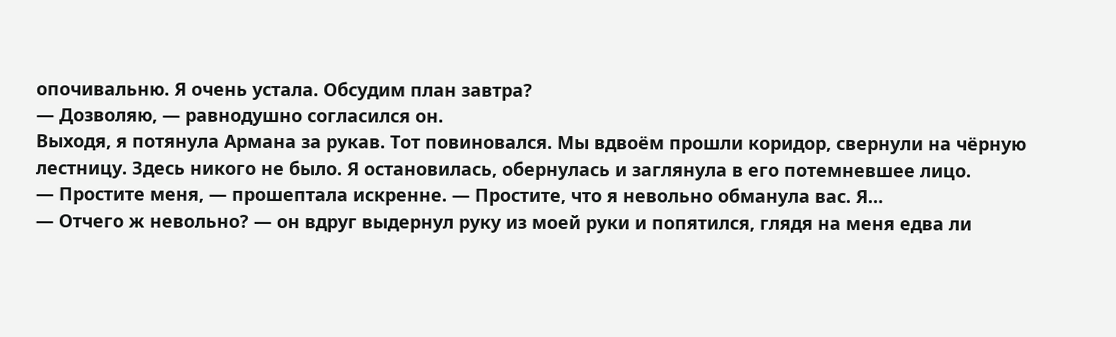опочивальню. Я очень устала. Обсудим план завтра?
— Дозволяю, — равнодушно согласился он.
Выходя, я потянула Армана за рукав. Тот повиновался. Мы вдвоём прошли коридор, свернули на чёрную лестницу. Здесь никого не было. Я остановилась, обернулась и заглянула в его потемневшее лицо.
— Простите меня, — прошептала искренне. — Простите, что я невольно обманула вас. Я…
— Отчего ж невольно? — он вдруг выдернул руку из моей руки и попятился, глядя на меня едва ли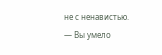не с ненавистью. — Вы умело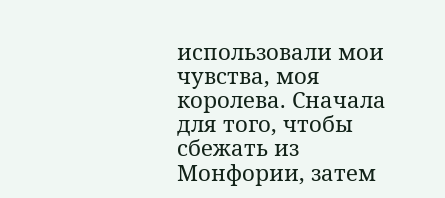использовали мои чувства, моя королева. Сначала для того, чтобы сбежать из Монфории, затем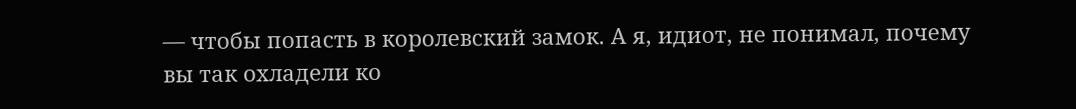— чтобы попасть в королевский замок. А я, идиот, не понимал, почему вы так охладели ко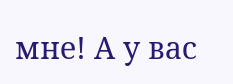мне! А у вас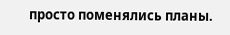просто поменялись планы.